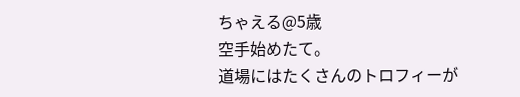ちゃえる@5歳
空手始めたて。
道場にはたくさんのトロフィーが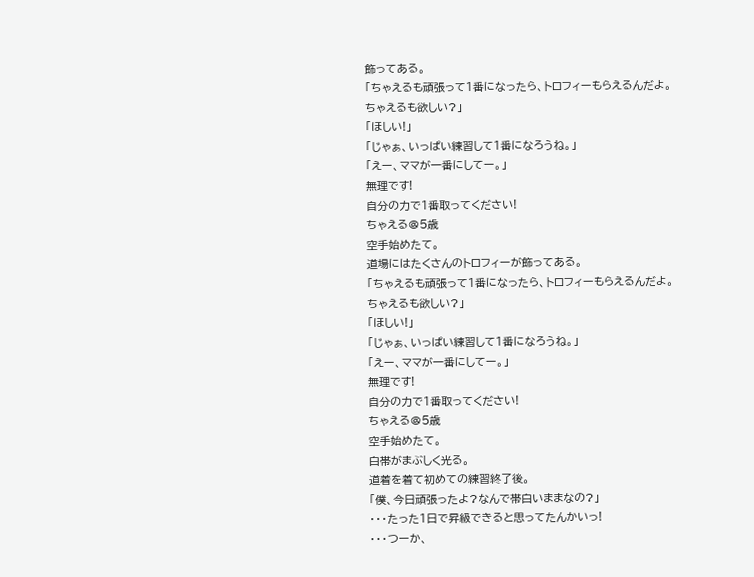飾ってある。
「ちゃえるも頑張って1番になったら、トロフィーもらえるんだよ。
ちゃえるも欲しい?」
「ほしい!」
「じゃぁ、いっぱい練習して1番になろうね。」
「えー、ママが一番にしてー。」
無理です!
自分の力で1番取ってください!
ちゃえる@5歳
空手始めたて。
道場にはたくさんのトロフィーが飾ってある。
「ちゃえるも頑張って1番になったら、トロフィーもらえるんだよ。
ちゃえるも欲しい?」
「ほしい!」
「じゃぁ、いっぱい練習して1番になろうね。」
「えー、ママが一番にしてー。」
無理です!
自分の力で1番取ってください!
ちゃえる@5歳
空手始めたて。
白帯がまぶしく光る。
道着を着て初めての練習終了後。
「僕、今日頑張ったよ?なんで帯白いままなの?」
・・・たった1日で昇級できると思ってたんかいっ!
・・・つーか、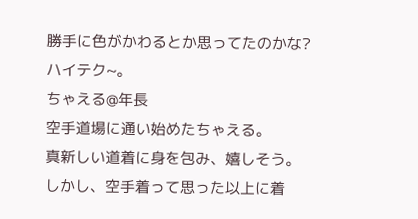勝手に色がかわるとか思ってたのかな?
ハイテク~。
ちゃえる@年長
空手道場に通い始めたちゃえる。
真新しい道着に身を包み、嬉しそう。
しかし、空手着って思った以上に着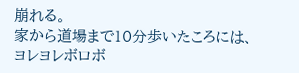崩れる。
家から道場まで10分歩いたころには、ヨレヨレボロボ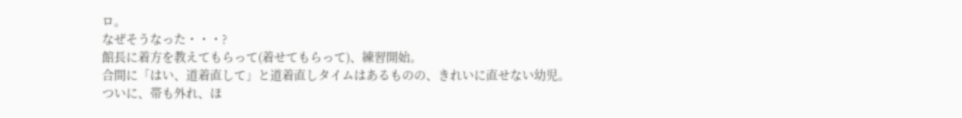ロ。
なぜそうなった・・・?
館長に着方を教えてもらって(着せてもらって)、練習開始。
合間に「はい、道着直して」と道着直しタイムはあるものの、きれいに直せない幼児。
ついに、帯も外れ、ほ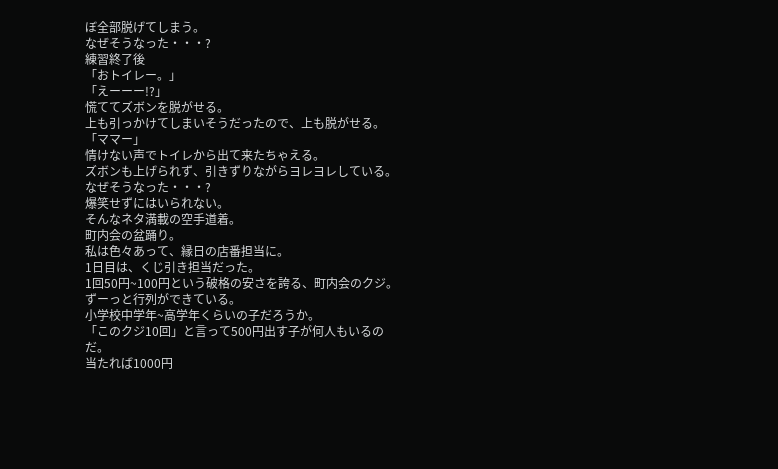ぼ全部脱げてしまう。
なぜそうなった・・・?
練習終了後
「おトイレー。」
「えーーー!?」
慌ててズボンを脱がせる。
上も引っかけてしまいそうだったので、上も脱がせる。
「ママー」
情けない声でトイレから出て来たちゃえる。
ズボンも上げられず、引きずりながらヨレヨレしている。
なぜそうなった・・・?
爆笑せずにはいられない。
そんなネタ満載の空手道着。
町内会の盆踊り。
私は色々あって、縁日の店番担当に。
1日目は、くじ引き担当だった。
1回50円~100円という破格の安さを誇る、町内会のクジ。
ずーっと行列ができている。
小学校中学年~高学年くらいの子だろうか。
「このクジ10回」と言って500円出す子が何人もいるのだ。
当たれば1000円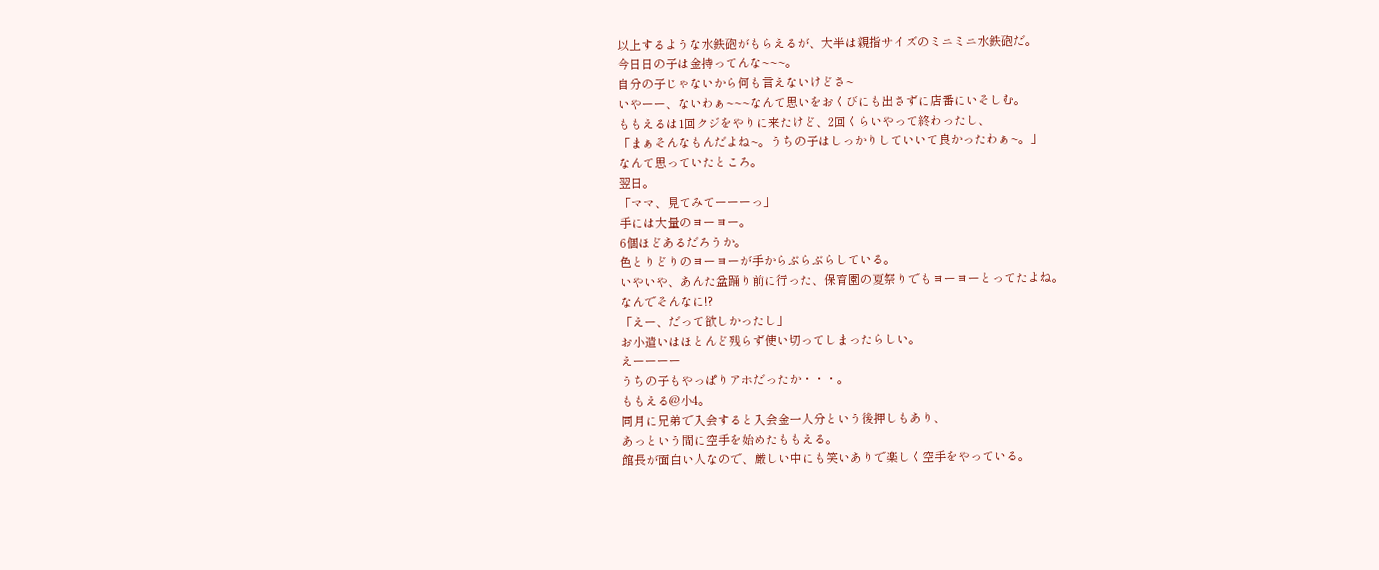以上するような水鉄砲がもらえるが、大半は親指サイズのミニミニ水鉄砲だ。
今日日の子は金持ってんな~~~。
自分の子じゃないから何も言えないけどさ~
いやーー、ないわぁ~~~なんて思いをおくびにも出さずに店番にいそしむ。
ももえるは1回クジをやりに来たけど、2回くらいやって終わったし、
「まぁそんなもんだよね~。うちの子はしっかりしていいて良かったわぁ~。」
なんて思っていたところ。
翌日。
「ママ、見てみてーーーっ」
手には大量のヨーヨー。
6個ほどあるだろうか。
色とりどりのヨーヨーが手からぶらぶらしている。
いやいや、あんた盆踊り前に行った、保育園の夏祭りでもヨーヨーとってたよね。
なんでそんなに!?
「えー、だって欲しかったし」
お小遣いはほとんど残らず使い切ってしまったらしい。
えーーーー
うちの子もやっぱりアホだったか・・・。
ももえる@小4。
同月に兄弟で入会すると入会金一人分という後押しもあり、
あっという間に空手を始めたももえる。
館長が面白い人なので、厳しい中にも笑いありで楽しく空手をやっている。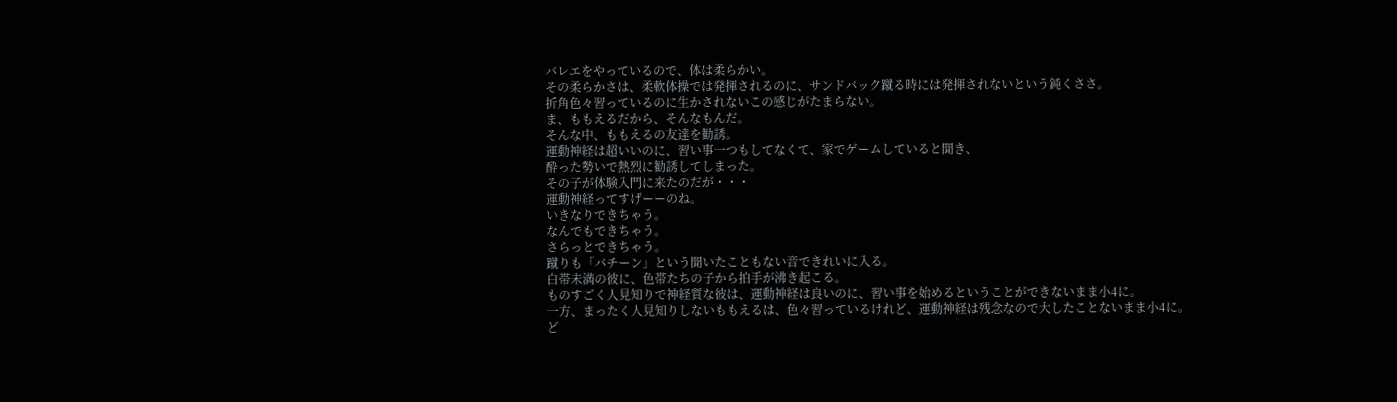バレエをやっているので、体は柔らかい。
その柔らかさは、柔軟体操では発揮されるのに、サンドバック蹴る時には発揮されないという鈍くささ。
折角色々習っているのに生かされないこの感じがたまらない。
ま、ももえるだから、そんなもんだ。
そんな中、ももえるの友達を勧誘。
運動神経は超いいのに、習い事一つもしてなくて、家でゲームしていると聞き、
酔った勢いで熱烈に勧誘してしまった。
その子が体験入門に来たのだが・・・
運動神経ってすげーーのね。
いきなりできちゃう。
なんでもできちゃう。
さらっとできちゃう。
蹴りも「バチーン」という聞いたこともない音できれいに入る。
白帯未満の彼に、色帯たちの子から拍手が沸き起こる。
ものすごく人見知りで神経質な彼は、運動神経は良いのに、習い事を始めるということができないまま小4に。
一方、まったく人見知りしないももえるは、色々習っているけれど、運動神経は残念なので大したことないまま小4に。
ど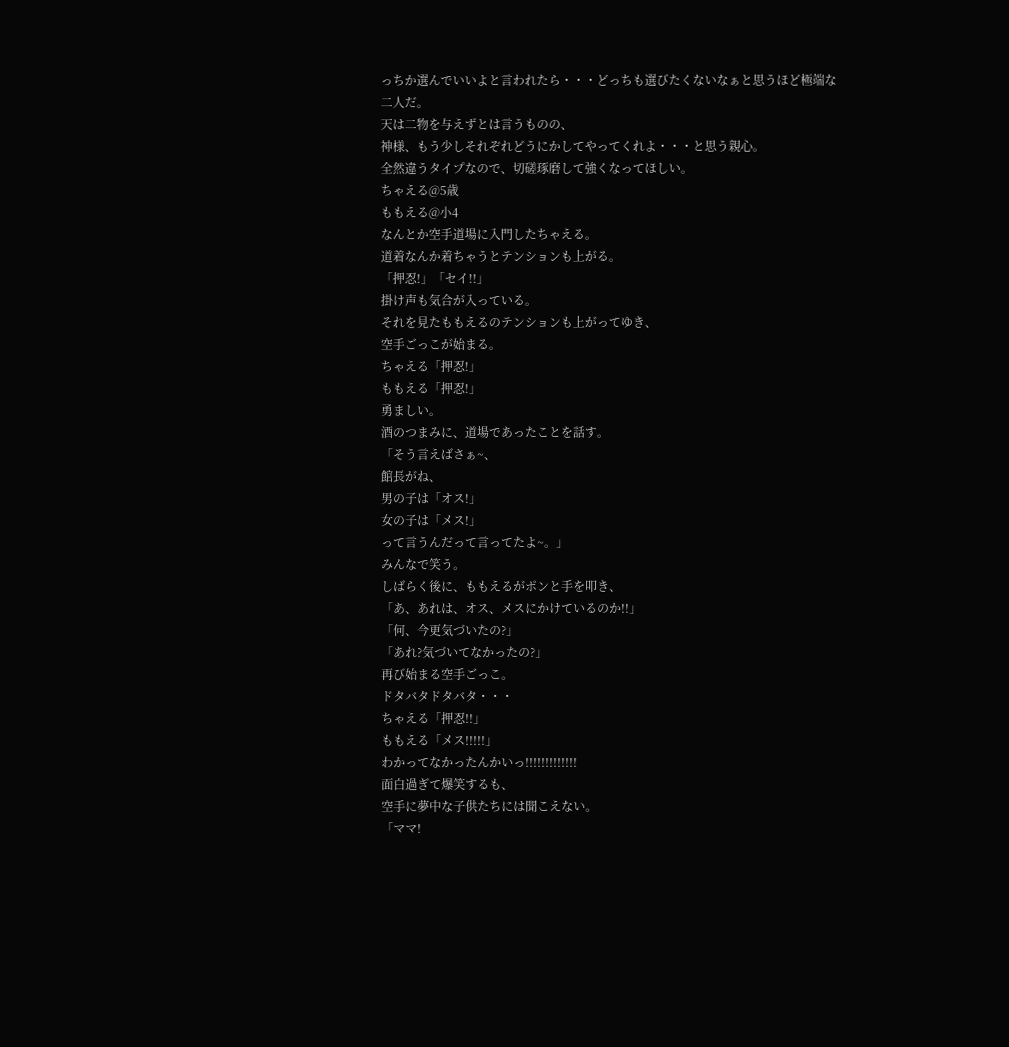っちか選んでいいよと言われたら・・・どっちも選びたくないなぁと思うほど極端な二人だ。
天は二物を与えずとは言うものの、
神様、もう少しそれぞれどうにかしてやってくれよ・・・と思う親心。
全然違うタイプなので、切磋琢磨して強くなってほしい。
ちゃえる@5歳
ももえる@小4
なんとか空手道場に入門したちゃえる。
道着なんか着ちゃうとテンションも上がる。
「押忍!」「セイ!!」
掛け声も気合が入っている。
それを見たももえるのテンションも上がってゆき、
空手ごっこが始まる。
ちゃえる「押忍!」
ももえる「押忍!」
勇ましい。
酒のつまみに、道場であったことを話す。
「そう言えばさぁ~、
館長がね、
男の子は「オス!」
女の子は「メス!」
って言うんだって言ってたよ~。」
みんなで笑う。
しばらく後に、ももえるがポンと手を叩き、
「あ、あれは、オス、メスにかけているのか!!」
「何、今更気づいたの?」
「あれ?気づいてなかったの?」
再び始まる空手ごっこ。
ドタバタドタバタ・・・
ちゃえる「押忍!!」
ももえる「メス!!!!!」
わかってなかったんかいっ!!!!!!!!!!!!!
面白過ぎて爆笑するも、
空手に夢中な子供たちには聞こえない。
「ママ!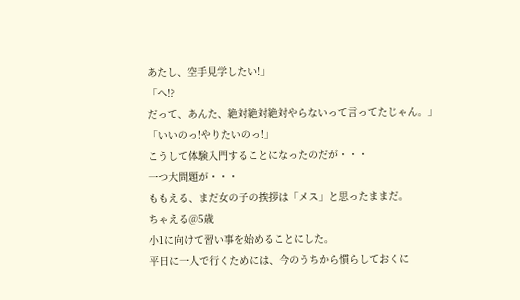あたし、空手見学したい!」
「へ!?
だって、あんた、絶対絶対絶対やらないって言ってたじゃん。」
「いいのっ!やりたいのっ!」
こうして体験入門することになったのだが・・・
一つ大問題が・・・
ももえる、まだ女の子の挨拶は「メス」と思ったままだ。
ちゃえる@5歳
小1に向けて習い事を始めることにした。
平日に一人で行くためには、今のうちから慣らしておくに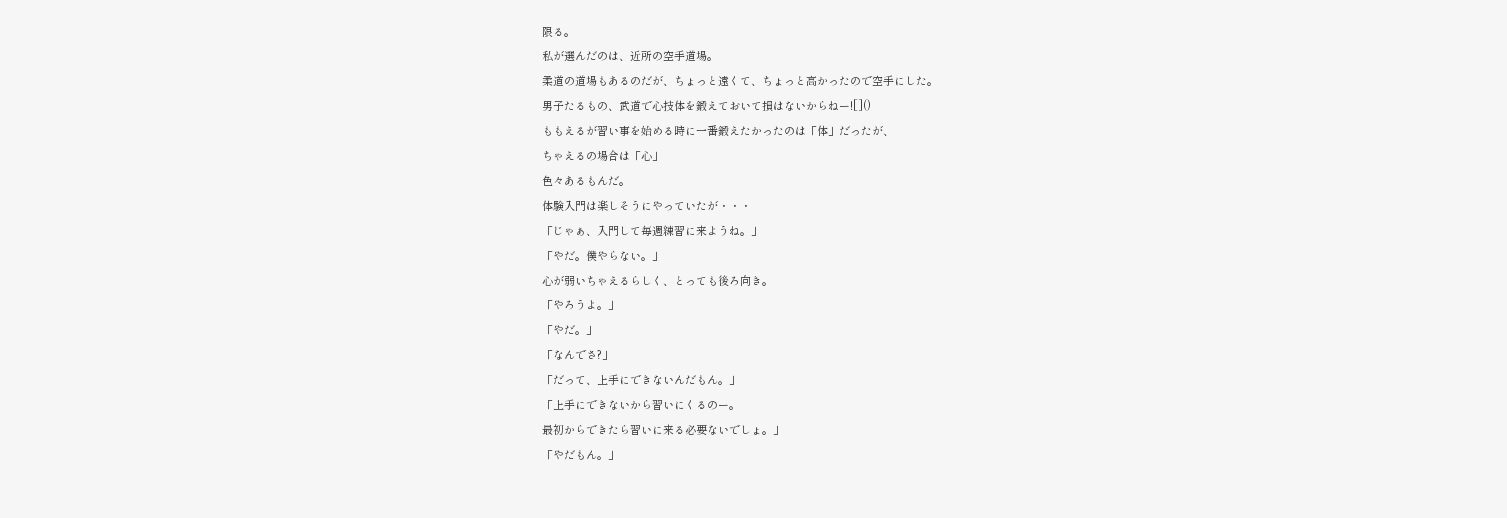限る。
私が選んだのは、近所の空手道場。
柔道の道場もあるのだが、ちょっと遠くて、ちょっと高かったので空手にした。
男子たるもの、武道で心技体を鍛えておいて損はないからねー![]()
ももえるが習い事を始める時に一番鍛えたかったのは「体」だったが、
ちゃえるの場合は「心」
色々あるもんだ。
体験入門は楽しそうにやっていたが・・・
「じゃぁ、入門して毎週練習に来ようね。」
「やだ。僕やらない。」
心が弱いちゃえるらしく、とっても後ろ向き。
「やろうよ。」
「やだ。」
「なんでさ?」
「だって、上手にできないんだもん。」
「上手にできないから習いにくるのー。
最初からできたら習いに来る必要ないでしょ。」
「やだもん。」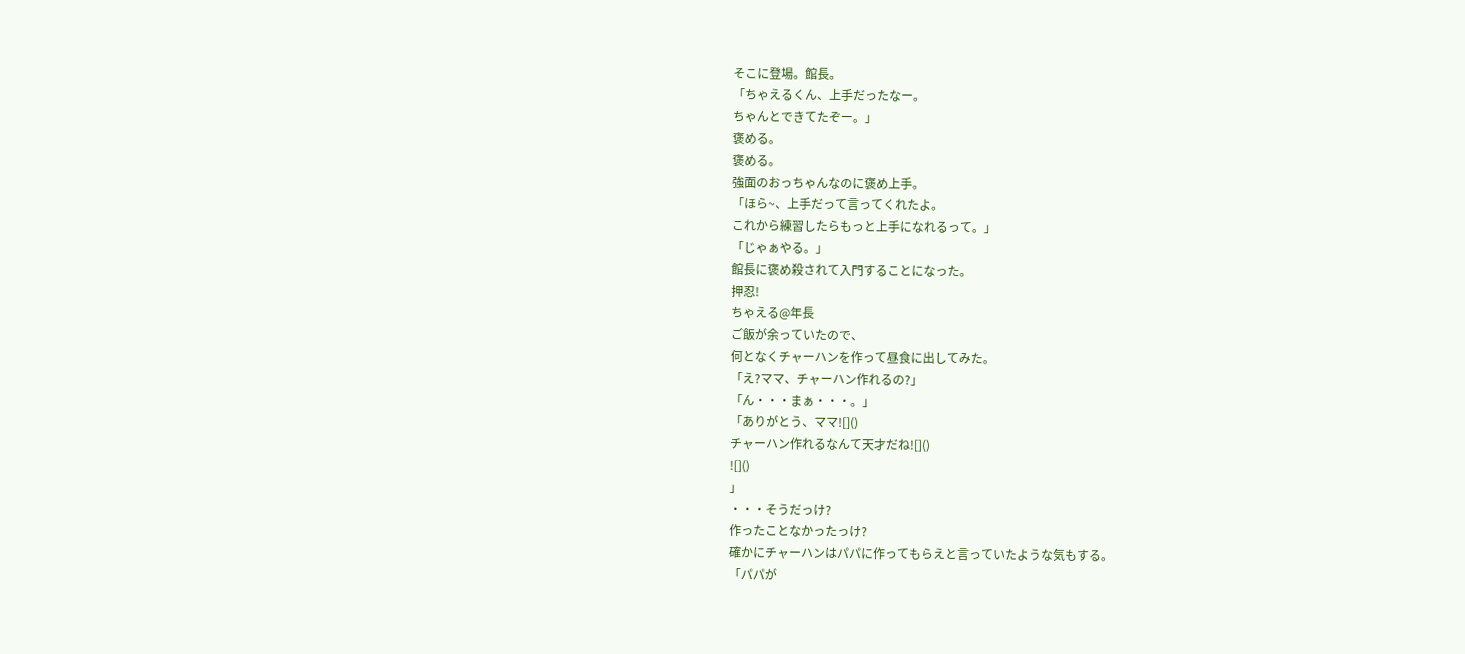そこに登場。館長。
「ちゃえるくん、上手だったなー。
ちゃんとできてたぞー。」
褒める。
褒める。
強面のおっちゃんなのに褒め上手。
「ほら~、上手だって言ってくれたよ。
これから練習したらもっと上手になれるって。」
「じゃぁやる。」
館長に褒め殺されて入門することになった。
押忍!
ちゃえる@年長
ご飯が余っていたので、
何となくチャーハンを作って昼食に出してみた。
「え?ママ、チャーハン作れるの?」
「ん・・・まぁ・・・。」
「ありがとう、ママ![]()
チャーハン作れるなんて天才だね![]()
![]()
」
・・・そうだっけ?
作ったことなかったっけ?
確かにチャーハンはパパに作ってもらえと言っていたような気もする。
「パパが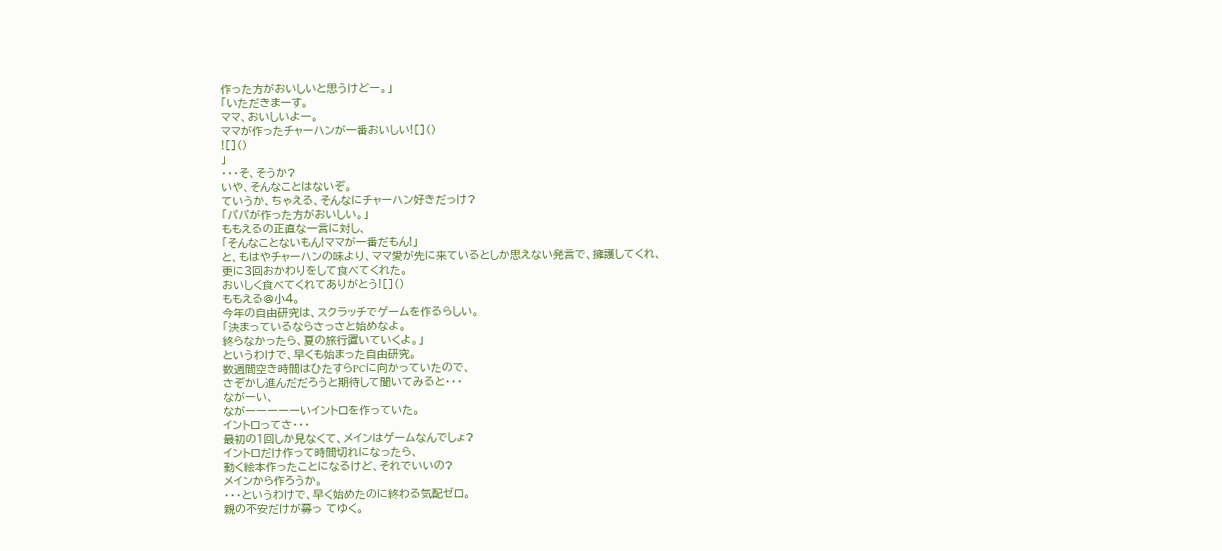作った方がおいしいと思うけどー。」
「いただきまーす。
ママ、おいしいよー。
ママが作ったチャーハンが一番おいしい![]()
![]()
」
・・・そ、そうか?
いや、そんなことはないぞ。
ていうか、ちゃえる、そんなにチャーハン好きだっけ?
「パパが作った方がおいしい。」
ももえるの正直な一言に対し、
「そんなことないもん!ママが一番だもん!」
と、もはやチャーハンの味より、ママ愛が先に来ているとしか思えない発言で、擁護してくれ、
更に3回おかわりをして食べてくれた。
おいしく食べてくれてありがとう![]()
ももえる@小4。
今年の自由研究は、スクラッチでゲームを作るらしい。
「決まっているならさっさと始めなよ。
終らなかったら、夏の旅行置いていくよ。」
というわけで、早くも始まった自由研究。
数週間空き時間はひたすらPCに向かっていたので、
さぞかし進んだだろうと期待して聞いてみると・・・
ながーい、
ながーーーーーいイントロを作っていた。
イントロってさ・・・
最初の1回しか見なくて、メインはゲームなんでしょ?
イントロだけ作って時間切れになったら、
動く絵本作ったことになるけど、それでいいの?
メインから作ろうか。
・・・というわけで、早く始めたのに終わる気配ゼロ。
親の不安だけが募っ てゆく。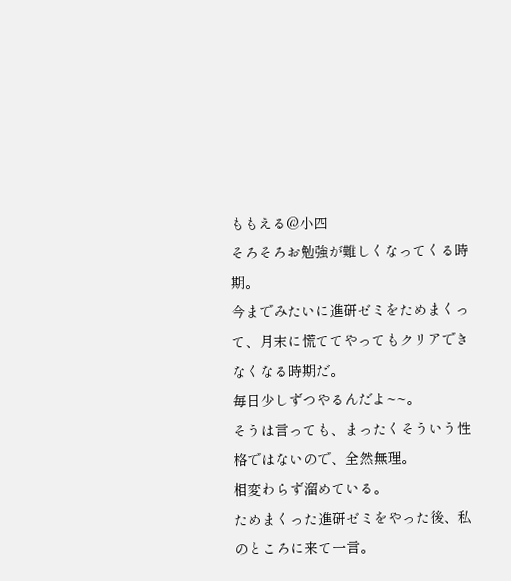ももえる@小四
そろそろお勉強が難しくなってくる時期。
今までみたいに進研ゼミをためまくって、月末に慌ててやってもクリアできなくなる時期だ。
毎日少しずつやるんだよ~~。
そうは言っても、まったくそういう性格ではないので、全然無理。
相変わらず溜めている。
ためまくった進研ゼミをやった後、私のところに来て一言。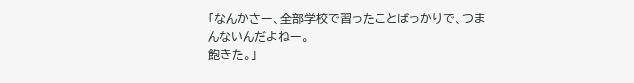「なんかさー、全部学校で習ったことばっかりで、つまんないんだよねー。
飽きた。」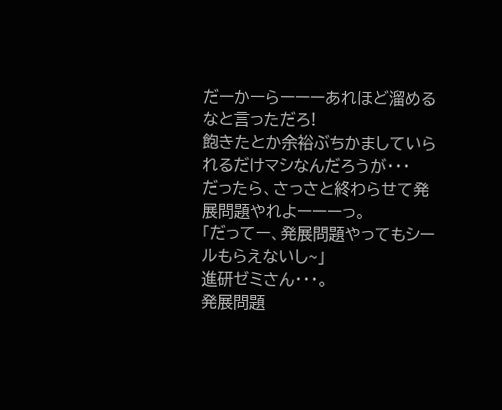だーかーらーーーあれほど溜めるなと言っただろ!
飽きたとか余裕ぶちかましていられるだけマシなんだろうが・・・
だったら、さっさと終わらせて発展問題やれよーーーっ。
「だってー、発展問題やってもシールもらえないし~」
進研ゼミさん・・・。
発展問題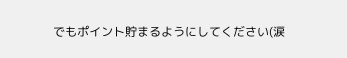でもポイント貯まるようにしてください(涙